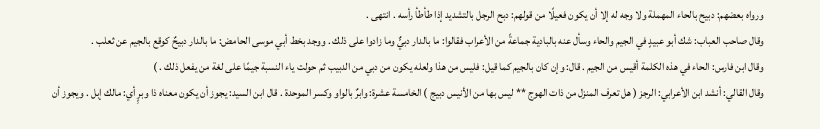ورواه بعضهم: دبيح بالحاء المهملة ولا وجه له إلا أن يكون فعيلًا من قولهم: دبح الرجل بالتشديد إذا طأطأ رأسه . انتهى .
وقال صاحب العباب: شك أبو عبيدٍ في الجيم والحاء وسأل عنه بالبادية جماعةً من الأعراب فقالوا: ما بالدار دبيٌّ وما زادوا على ذلك . ووجد بخط أبي موسى الحامض: ما بالدار دبيحٌ كوقع بالجيم عن ثعلب .
وقال ابن فارس: الحاء في هذه الكلمة أقيس من الجيم . قال: وإن كان بالجيم كما قيل: فليس من هذا ولعله يكون من دبي من الدبيب ثم حولت ياء النسبة جيمًا على لغة من يفعل ذلك . )
وقال القالي: أنشد ابن الأعرابي: الرجز ( هل تعرف المنزل من ذات الهوج ** ليس بها من الأنيس دبيج ) الخامسة عشرة: وابرٌ بالواو وكسر الموحدة . قال ابن السيد: يجوز أن يكون معناه ذا وبرٍِ أي: مالك إبل . ويجوز أن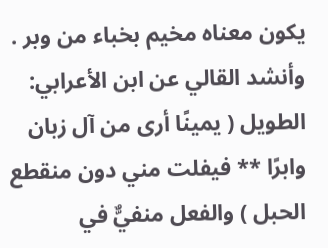يكون معناه مخيم بخباء من وبر . وأنشد القالي عن ابن الأعرابي: الطويل ( يمينًا أرى من آل زبان وابرًا ** فيفلت مني دون منقطع الحبل ) والفعل منفيٌّ في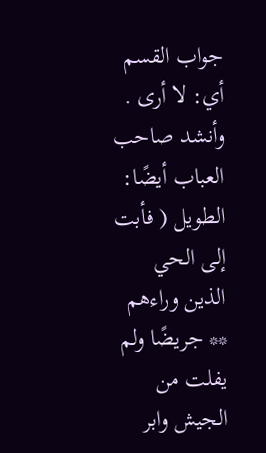جواب القسم أي: لا أرى . وأنشد صاحب العباب أيضًا: الطويل ( فأبت إلى الحي الذين وراءهم ** جريضًا ولم يفلت من الجيش وابر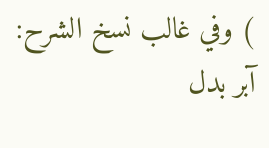) وفي غالب نسخ الشرح: آبر بدل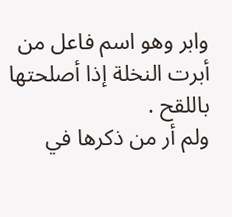وابر وهو اسم فاعل من أبرت النخلة إذا أصلحتها باللقح .
ولم أر من ذكرها في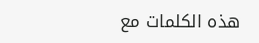هذه الكلمات مع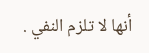أنها لا تلزم النفي .